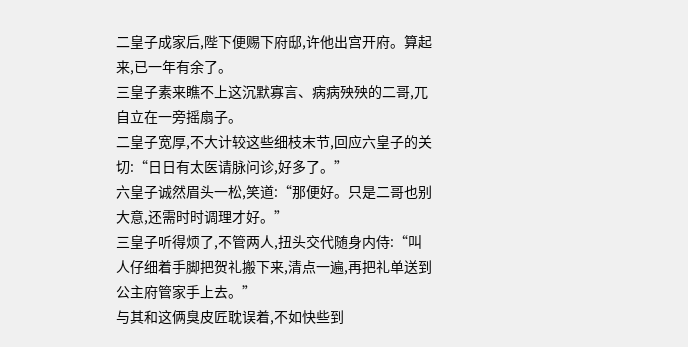二皇子成家后,陛下便赐下府邸,许他出宫开府。算起来,已一年有余了。
三皇子素来瞧不上这沉默寡言、病病殃殃的二哥,兀自立在一旁摇扇子。
二皇子宽厚,不大计较这些细枝末节,回应六皇子的关切:“日日有太医请脉问诊,好多了。”
六皇子诚然眉头一松,笑道:“那便好。只是二哥也别大意,还需时时调理才好。”
三皇子听得烦了,不管两人,扭头交代随身内侍:“叫人仔细着手脚把贺礼搬下来,清点一遍,再把礼单送到公主府管家手上去。”
与其和这俩臭皮匠耽误着,不如快些到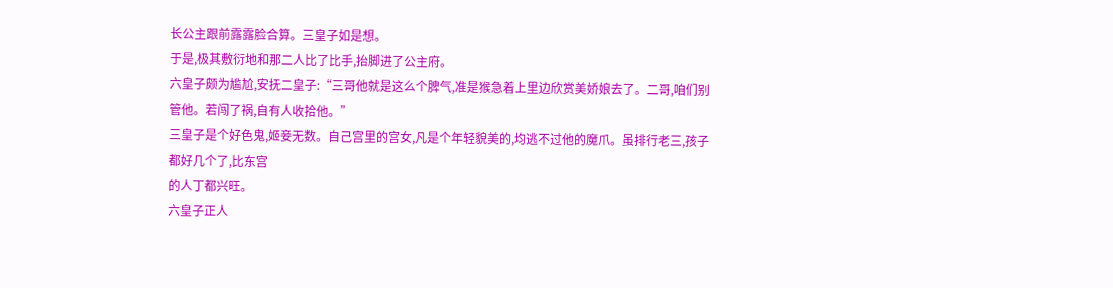长公主跟前露露脸合算。三皇子如是想。
于是,极其敷衍地和那二人比了比手,抬脚进了公主府。
六皇子颇为尴尬,安抚二皇子:“三哥他就是这么个脾气,准是猴急着上里边欣赏美娇娘去了。二哥,咱们别管他。若闯了祸,自有人收拾他。”
三皇子是个好色鬼,姬妾无数。自己宫里的宫女,凡是个年轻貌美的,均逃不过他的魔爪。虽排行老三,孩子都好几个了,比东宫
的人丁都兴旺。
六皇子正人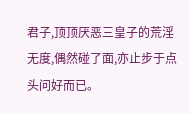君子,顶顶厌恶三皇子的荒淫无度,偶然碰了面,亦止步于点头问好而已。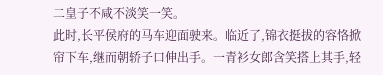二皇子不咸不淡笑一笑。
此时,长平侯府的马车迎面驶来。临近了,锦衣挺拔的容恪掀帘下车,继而朝轿子口伸出手。一青衫女郎含笑搭上其手,轻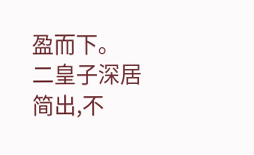盈而下。
二皇子深居简出,不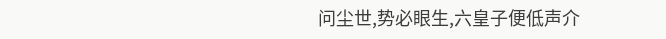问尘世,势必眼生,六皇子便低声介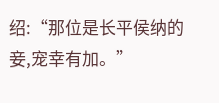绍:“那位是长平侯纳的妾,宠幸有加。”